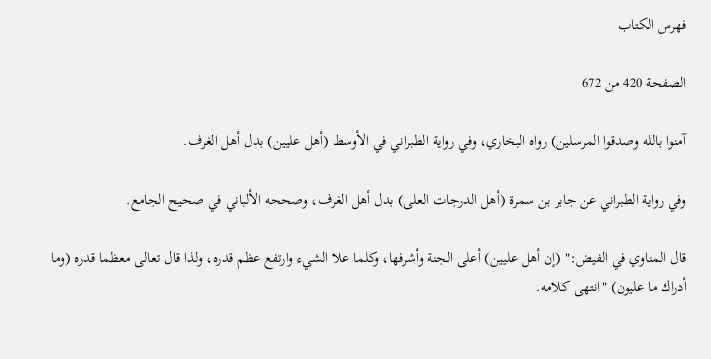فهرس الكتاب

الصفحة 420 من 672

آمنوا بالله وصدقوا المرسلين) رواه البخاري، وفي رواية الطبراني في الأوسط (أهل عليين) بدل أهل الغرف.

وفي رواية الطبراني عن جابر بن سمرة (أهل الدرجات العلى) بدل أهل الغرف، وصححه الألباني في صحيح الجامع.

قال المناوي في الفيض:" (إن أهل عليين) أعلى الجنة وأشرفها، وكلما علا الشيء وارتفع عظم قدره، ولذا قال تعالى معظما قدره (وما أدراك ما عليون) "انتهى كلامه.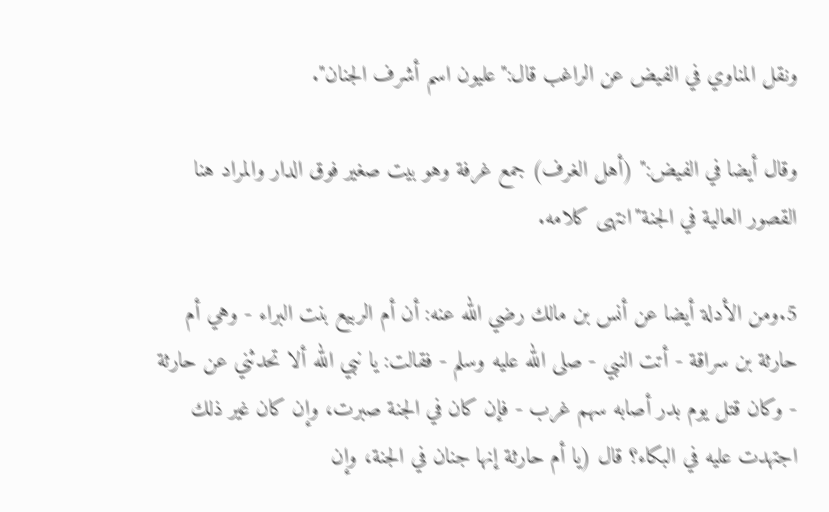ونقل المناوي في الفيض عن الراغب قال:"عليون اسم أشرف الجنان".

وقال أيضا في الفيض:" (أهل الغرف) جمع غرفة وهو بيت صغير فوق الدار والمراد هنا القصور العالية في الجنة"انتهى كلامه.

5.ومن الأدلة أيضا عن أنس بن مالك رضي الله عنه: أن أم الربيع بنت البراء - وهي أم حارثة بن سراقة - أتت النبي - صلى الله عليه وسلم - فقالت: يا نبي الله ألا تحدثني عن حارثة - وكان قتل يوم بدر أصابه سهم غرب - فإن كان في الجنة صبرت، وإن كان غير ذلك اجتهدت عليه في البكاء؟ قال (يا أم حارثة إنها جنان في الجنة، وإن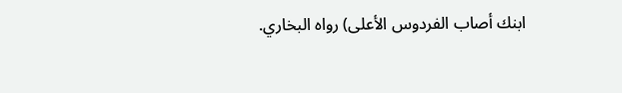ابنك أصاب الفردوس الأعلى) رواه البخاري.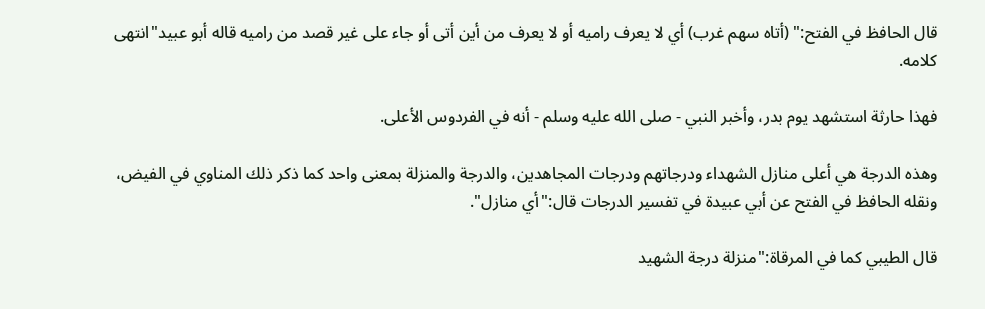قال الحافظ في الفتح:" (أتاه سهم غرب) أي لا يعرف راميه أو لا يعرف من أين أتى أو جاء على غير قصد من راميه قاله أبو عبيد"انتهى كلامه.

فهذا حارثة استشهد يوم بدر، وأخبر النبي - صلى الله عليه وسلم - أنه في الفردوس الأعلى.

وهذه الدرجة هي أعلى منازل الشهداء ودرجاتهم ودرجات المجاهدين، والدرجة والمنزلة بمعنى واحد كما ذكر ذلك المناوي في الفيض، ونقله الحافظ في الفتح عن أبي عبيدة في تفسير الدرجات قال:"أي منازل".

قال الطيبي كما في المرقاة:"منزلة درجة الشهيد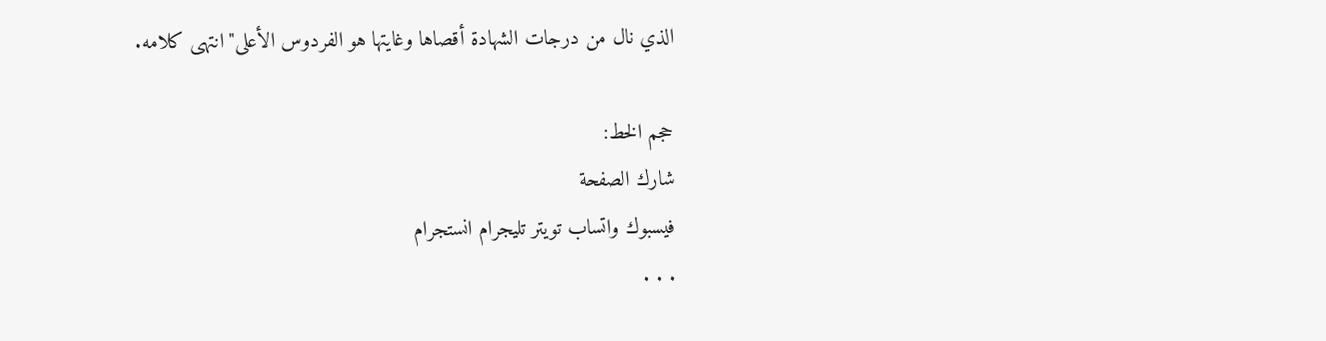الذي نال من درجات الشهادة أقصاها وغايتها هو الفردوس الأعلى"انتهى كلامه.

حجم الخط:
شارك الصفحة
فيسبوك واتساب تويتر تليجرام انستجرام
. . .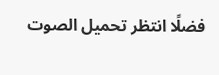فضلًا انتظر تحميل الصوت